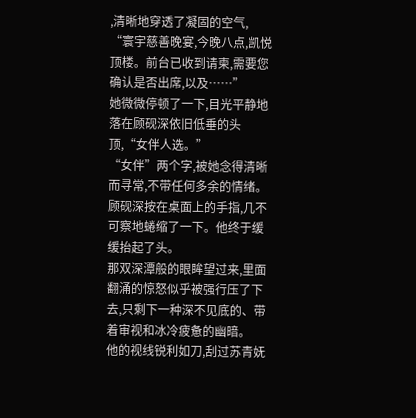,清晰地穿透了凝固的空气,
“寰宇慈善晚宴,今晚八点,凯悦顶楼。前台已收到请柬,需要您确认是否出席,以及……”
她微微停顿了一下,目光平静地落在顾砚深依旧低垂的头顶,“女伴人选。”
“女伴”两个字,被她念得清晰而寻常,不带任何多余的情绪。
顾砚深按在桌面上的手指,几不可察地蜷缩了一下。他终于缓缓抬起了头。
那双深潭般的眼眸望过来,里面翻涌的惊怒似乎被强行压了下去,只剩下一种深不见底的、带着审视和冰冷疲惫的幽暗。
他的视线锐利如刀,刮过苏青妩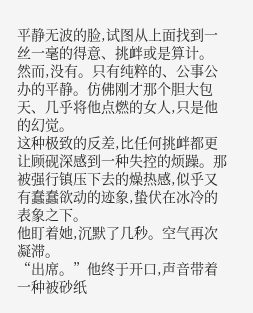平静无波的脸,试图从上面找到一丝一毫的得意、挑衅或是算计。
然而,没有。只有纯粹的、公事公办的平静。仿佛刚才那个胆大包天、几乎将他点燃的女人,只是他的幻觉。
这种极致的反差,比任何挑衅都更让顾砚深感到一种失控的烦躁。那被强行镇压下去的燥热感,似乎又有蠢蠢欲动的迹象,蛰伏在冰冷的表象之下。
他盯着她,沉默了几秒。空气再次凝滞。
“出席。”他终于开口,声音带着一种被砂纸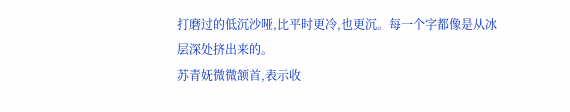打磨过的低沉沙哑,比平时更冷,也更沉。每一个字都像是从冰层深处挤出来的。
苏青妩微微颔首,表示收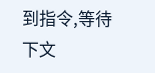到指令,等待下文